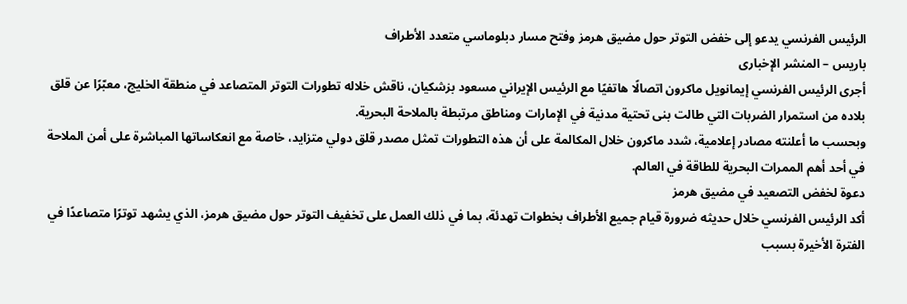الرئيس الفرنسي يدعو إلى خفض التوتر حول مضيق هرمز وفتح مسار دبلوماسي متعدد الأطراف
باريس – المنشر الإخبارى
أجرى الرئيس الفرنسي إيمانويل ماكرون اتصالًا هاتفيًا مع الرئيس الإيراني مسعود بزشكيان، ناقش خلاله تطورات التوتر المتصاعد في منطقة الخليج، معبّرًا عن قلق بلاده من استمرار الضربات التي طالت بنى تحتية مدنية في الإمارات ومناطق مرتبطة بالملاحة البحرية.
وبحسب ما أعلنته مصادر إعلامية، شدد ماكرون خلال المكالمة على أن هذه التطورات تمثل مصدر قلق دولي متزايد، خاصة مع انعكاساتها المباشرة على أمن الملاحة في أحد أهم الممرات البحرية للطاقة في العالم.
دعوة لخفض التصعيد في مضيق هرمز
أكد الرئيس الفرنسي خلال حديثه ضرورة قيام جميع الأطراف بخطوات تهدئة، بما في ذلك العمل على تخفيف التوتر حول مضيق هرمز، الذي يشهد توترًا متصاعدًا في الفترة الأخيرة بسبب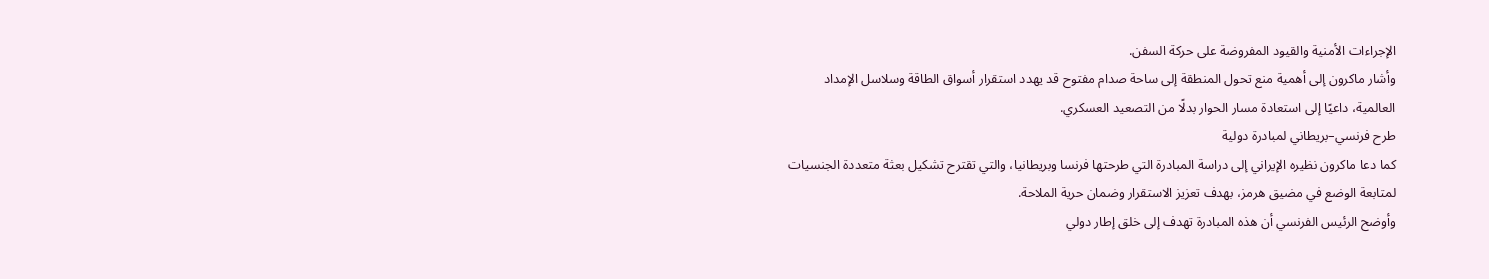الإجراءات الأمنية والقيود المفروضة على حركة السفن.
وأشار ماكرون إلى أهمية منع تحول المنطقة إلى ساحة صدام مفتوح قد يهدد استقرار أسواق الطاقة وسلاسل الإمداد العالمية، داعيًا إلى استعادة مسار الحوار بدلًا من التصعيد العسكري.
طرح فرنسي–بريطاني لمبادرة دولية
كما دعا ماكرون نظيره الإيراني إلى دراسة المبادرة التي طرحتها فرنسا وبريطانيا، والتي تقترح تشكيل بعثة متعددة الجنسيات لمتابعة الوضع في مضيق هرمز، بهدف تعزيز الاستقرار وضمان حرية الملاحة.
وأوضح الرئيس الفرنسي أن هذه المبادرة تهدف إلى خلق إطار دولي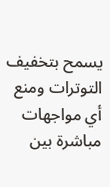يسمح بتخفيف التوترات ومنع أي مواجهات مباشرة بين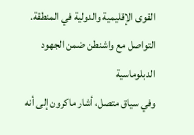القوى الإقليمية والدولية في المنطقة.
التواصل مع واشنطن ضمن الجهود الدبلوماسية
وفي سياق متصل، أشار ماكرون إلى أنه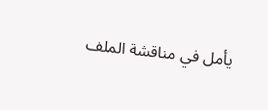يأمل في مناقشة الملف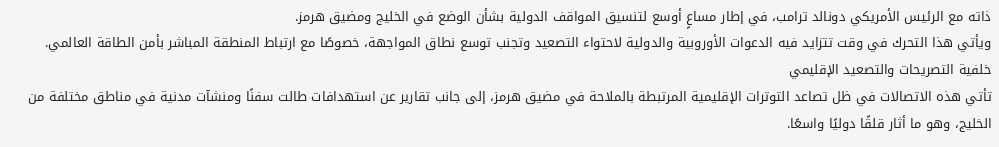ذاته مع الرئيس الأمريكي دونالد ترامب، في إطار مساعٍ أوسع لتنسيق المواقف الدولية بشأن الوضع في الخليج ومضيق هرمز.
ويأتي هذا التحرك في وقت تتزايد فيه الدعوات الأوروبية والدولية لاحتواء التصعيد وتجنب توسع نطاق المواجهة، خصوصًا مع ارتباط المنطقة المباشر بأمن الطاقة العالمي.
خلفية التصريحات والتصعيد الإقليمي
تأتي هذه الاتصالات في ظل تصاعد التوترات الإقليمية المرتبطة بالملاحة في مضيق هرمز، إلى جانب تقارير عن استهدافات طالت سفنًا ومنشآت مدنية في مناطق مختلفة من الخليج، وهو ما أثار قلقًا دوليًا واسعًا.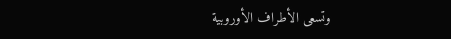وتسعى الأطراف الأوروبية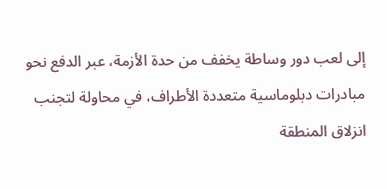إلى لعب دور وساطة يخفف من حدة الأزمة، عبر الدفع نحو مبادرات دبلوماسية متعددة الأطراف، في محاولة لتجنب انزلاق المنطقة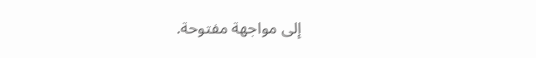إلى مواجهة مفتوحة.